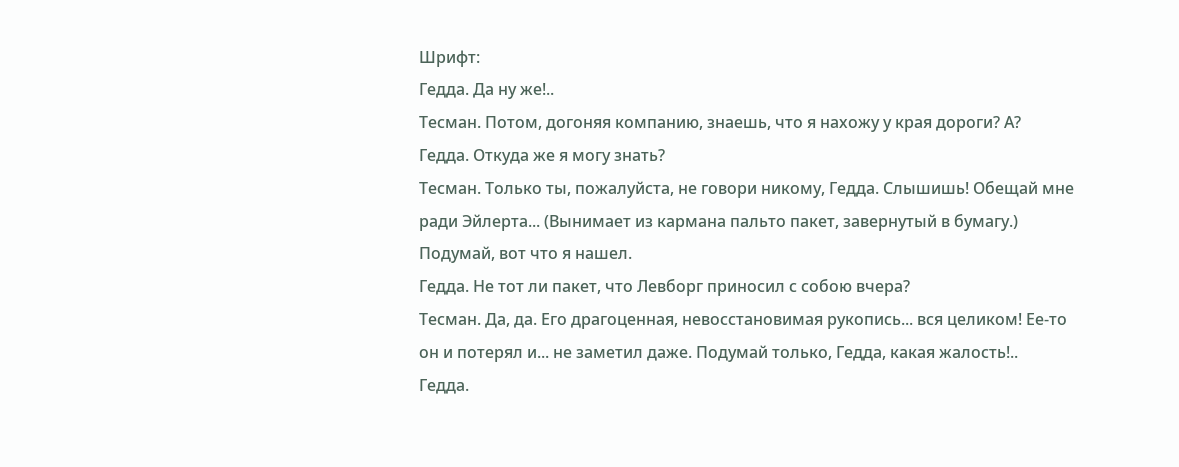Шрифт:
Гедда. Да ну же!..
Тесман. Потом, догоняя компанию, знаешь, что я нахожу у края дороги? А?
Гедда. Откуда же я могу знать?
Тесман. Только ты, пожалуйста, не говори никому, Гедда. Слышишь! Обещай мне ради Эйлерта... (Вынимает из кармана пальто пакет, завернутый в бумагу.) Подумай, вот что я нашел.
Гедда. Не тот ли пакет, что Левборг приносил с собою вчера?
Тесман. Да, да. Его драгоценная, невосстановимая рукопись... вся целиком! Ее-то он и потерял и... не заметил даже. Подумай только, Гедда, какая жалость!..
Гедда.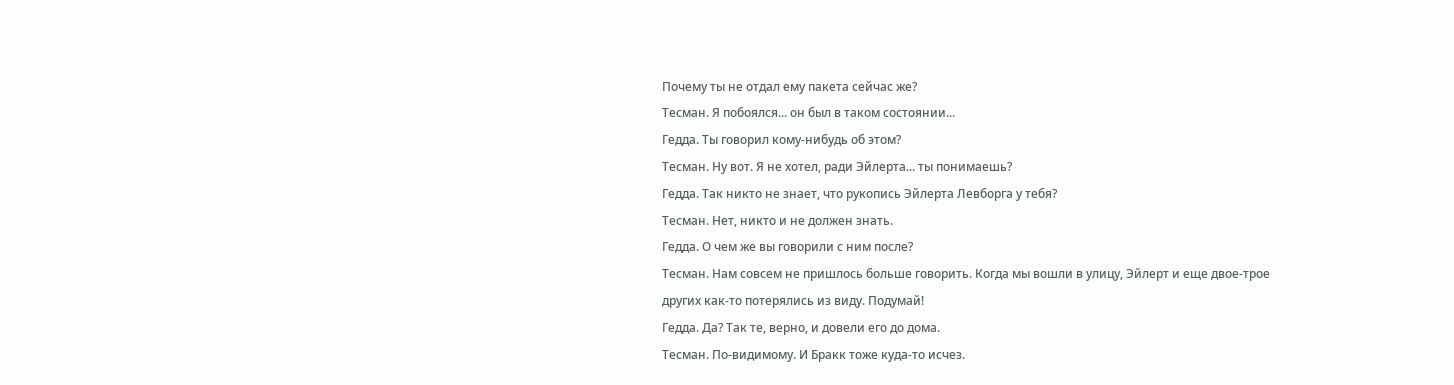Почему ты не отдал ему пакета сейчас же?
Тесман. Я побоялся... он был в таком состоянии...
Гедда. Ты говорил кому-нибудь об этом?
Тесман. Ну вот. Я не хотел, ради Эйлерта... ты понимаешь?
Гедда. Так никто не знает, что рукопись Эйлерта Левборга у тебя?
Тесман. Нет, никто и не должен знать.
Гедда. О чем же вы говорили с ним после?
Тесман. Нам совсем не пришлось больше говорить. Когда мы вошли в улицу, Эйлерт и еще двое-трое других как-то потерялись из виду. Подумай!
Гедда. Да? Так те, верно, и довели его до дома.
Тесман. По-видимому. И Бракк тоже куда-то исчез.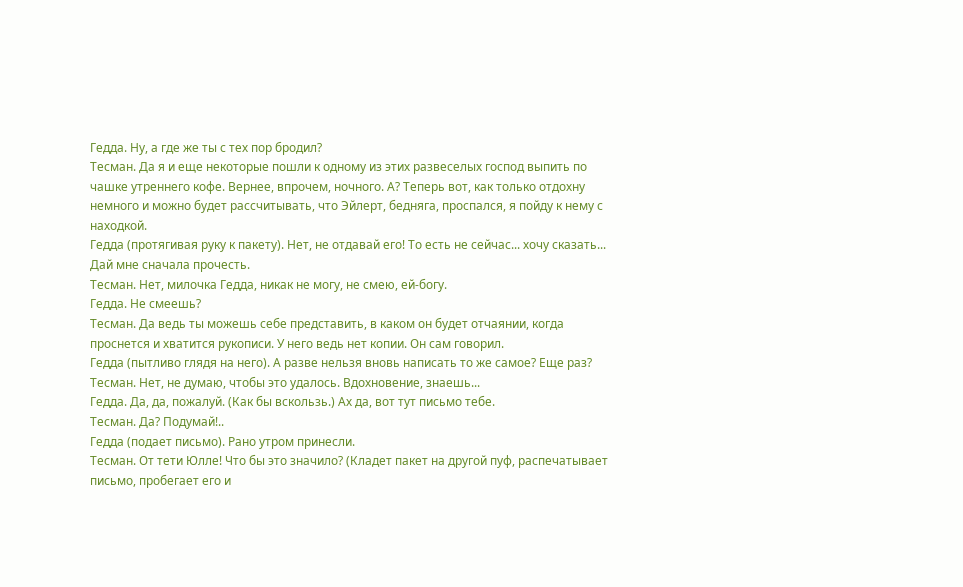Гедда. Ну, а где же ты с тех пор бродил?
Тесман. Да я и еще некоторые пошли к одному из этих развеселых господ выпить по чашке утреннего кофе. Вернее, впрочем, ночного. А? Теперь вот, как только отдохну немного и можно будет рассчитывать, что Эйлерт, бедняга, проспался, я пойду к нему с находкой.
Гедда (протягивая руку к пакету). Нет, не отдавай его! То есть не сейчас... хочу сказать... Дай мне сначала прочесть.
Тесман. Нет, милочка Гедда, никак не могу, не смею, ей-богу.
Гедда. Не смеешь?
Тесман. Да ведь ты можешь себе представить, в каком он будет отчаянии, когда проснется и хватится рукописи. У него ведь нет копии. Он сам говорил.
Гедда (пытливо глядя на него). А разве нельзя вновь написать то же самое? Еще раз?
Тесман. Нет, не думаю, чтобы это удалось. Вдохновение, знаешь...
Гедда. Да, да, пожалуй. (Как бы вскользь.) Ах да, вот тут письмо тебе.
Тесман. Да? Подумай!..
Гедда (подает письмо). Рано утром принесли.
Тесман. От тети Юлле! Что бы это значило? (Кладет пакет на другой пуф, распечатывает письмо, пробегает его и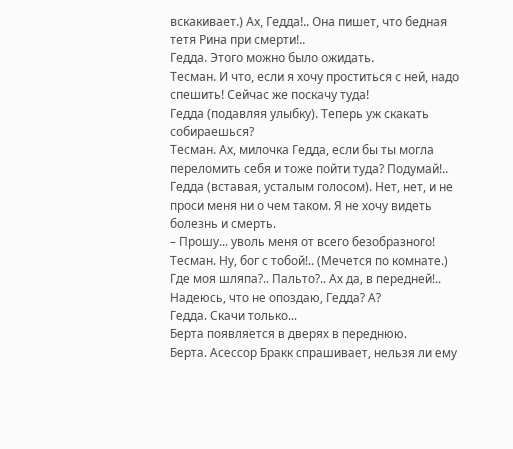вскакивает.) Ах, Гедда!.. Она пишет, что бедная тетя Рина при смерти!..
Гедда. Этого можно было ожидать.
Тесман. И что, если я хочу проститься с ней, надо спешить! Сейчас же поскачу туда!
Гедда (подавляя улыбку). Теперь уж скакать собираешься?
Тесман. Ах, милочка Гедда, если бы ты могла переломить себя и тоже пойти туда? Подумай!..
Гедда (вставая, усталым голосом). Нет, нет, и не проси меня ни о чем таком. Я не хочу видеть болезнь и смерть.
– Прошу... уволь меня от всего безобразного!
Тесман. Ну, бог с тобой!.. (Мечется по комнате.) Где моя шляпа?.. Пальто?.. Ах да, в передней!.. Надеюсь, что не опоздаю, Гедда? А?
Гедда. Скачи только...
Берта появляется в дверях в переднюю.
Берта. Асессор Бракк спрашивает, нельзя ли ему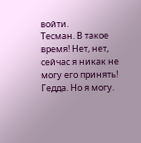войти.
Тесман. В такое время! Нет, нет, сейчас я никак не могу его принять!
Гедда. Но я могу.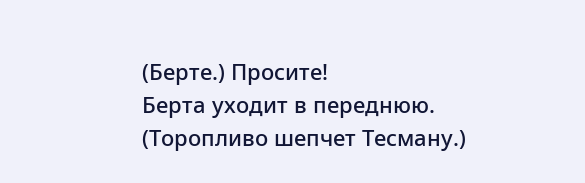(Берте.) Просите!
Берта уходит в переднюю.
(Торопливо шепчет Тесману.)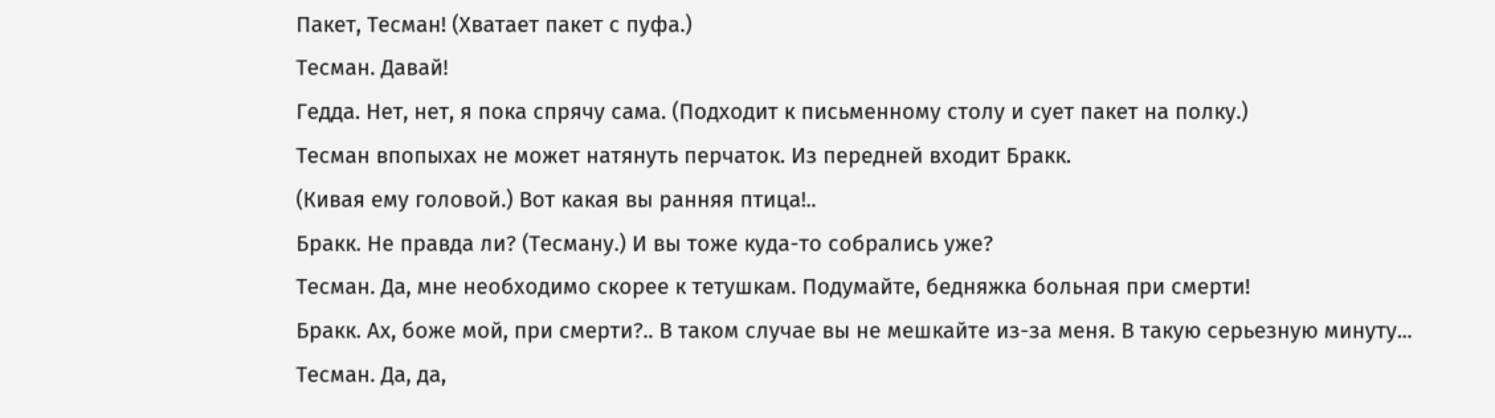Пакет, Тесман! (Хватает пакет с пуфа.)
Тесман. Давай!
Гедда. Нет, нет, я пока спрячу сама. (Подходит к письменному столу и сует пакет на полку.)
Тесман впопыхах не может натянуть перчаток. Из передней входит Бракк.
(Кивая ему головой.) Вот какая вы ранняя птица!..
Бракк. Не правда ли? (Тесману.) И вы тоже куда-то собрались уже?
Тесман. Да, мне необходимо скорее к тетушкам. Подумайте, бедняжка больная при смерти!
Бракк. Ах, боже мой, при смерти?.. В таком случае вы не мешкайте из-за меня. В такую серьезную минуту...
Тесман. Да, да,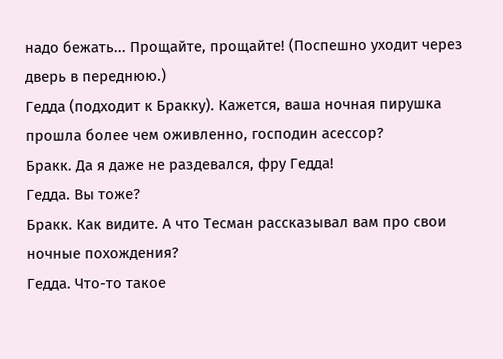надо бежать... Прощайте, прощайте! (Поспешно уходит через дверь в переднюю.)
Гедда (подходит к Бракку). Кажется, ваша ночная пирушка прошла более чем оживленно, господин асессор?
Бракк. Да я даже не раздевался, фру Гедда!
Гедда. Вы тоже?
Бракк. Как видите. А что Тесман рассказывал вам про свои ночные похождения?
Гедда. Что-то такое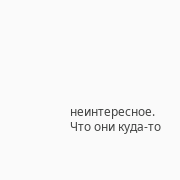неинтересное. Что они куда-то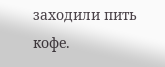заходили пить кофе.